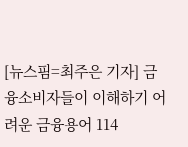[뉴스핌=최주은 기자] 금융소비자들이 이해하기 어려운 금융용어 114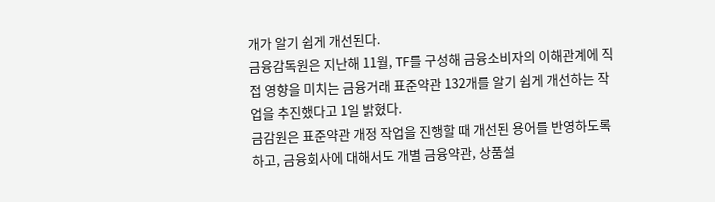개가 알기 쉽게 개선된다.
금융감독원은 지난해 11월, TF를 구성해 금융소비자의 이해관계에 직접 영향을 미치는 금융거래 표준약관 132개를 알기 쉽게 개선하는 작업을 추진했다고 1일 밝혔다.
금감원은 표준약관 개정 작업을 진행할 때 개선된 용어를 반영하도록 하고, 금융회사에 대해서도 개별 금융약관, 상품설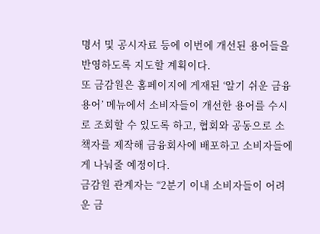명서 및 공시자료 등에 이번에 개선된 용어들을 반영하도록 지도할 계획이다.
또 금감원은 홈페이지에 게재된 ‘알기 쉬운 금융용어’ 메뉴에서 소비자들이 개선한 용어를 수시로 조회할 수 있도록 하고, 협회와 공동으로 소책자를 제작해 금융회사에 배포하고 소비자들에게 나눠줄 예정이다.
금감원 관계자는 “2분기 이내 소비자들이 어려운 금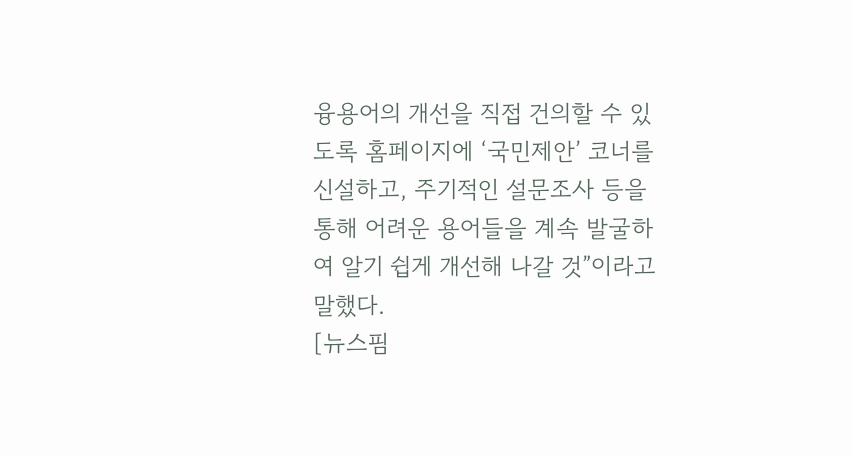융용어의 개선을 직접 건의할 수 있도록 홈페이지에 ‘국민제안’ 코너를 신설하고, 주기적인 설문조사 등을 통해 어려운 용어들을 계속 발굴하여 알기 쉽게 개선해 나갈 것”이라고 말했다.
[뉴스핌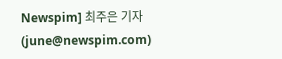Newspim] 최주은 기자 (june@newspim.com)